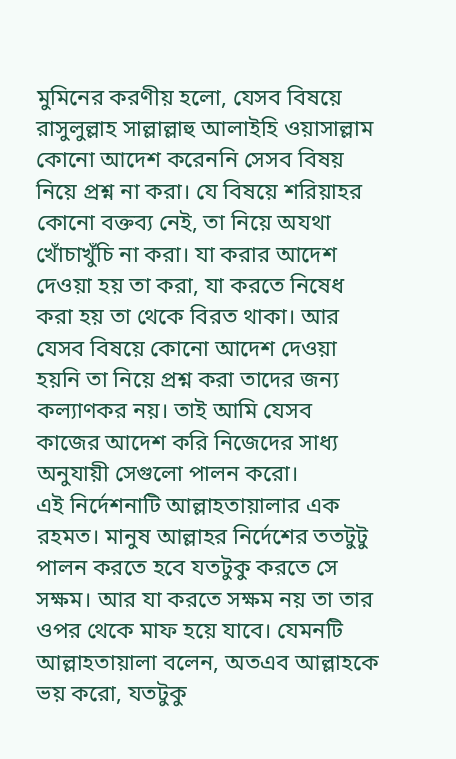মুমিনের করণীয় হলো, যেসব বিষয়ে রাসুলুল্লাহ সাল্লাল্লাহু আলাইহি ওয়াসাল্লাম কোনো আদেশ করেননি সেসব বিষয় নিয়ে প্রশ্ন না করা। যে বিষয়ে শরিয়াহর কোনো বক্তব্য নেই, তা নিয়ে অযথা খোঁচাখুঁচি না করা। যা করার আদেশ দেওয়া হয় তা করা, যা করতে নিষেধ করা হয় তা থেকে বিরত থাকা। আর যেসব বিষয়ে কোনো আদেশ দেওয়া হয়নি তা নিয়ে প্রশ্ন করা তাদের জন্য কল্যাণকর নয়। তাই আমি যেসব কাজের আদেশ করি নিজেদের সাধ্য অনুযায়ী সেগুলো পালন করো।
এই নির্দেশনাটি আল্লাহতায়ালার এক রহমত। মানুষ আল্লাহর নির্দেশের ততটুটু পালন করতে হবে যতটুকু করতে সে সক্ষম। আর যা করতে সক্ষম নয় তা তার ওপর থেকে মাফ হয়ে যাবে। যেমনটি আল্লাহতায়ালা বলেন, অতএব আল্লাহকে ভয় করো, যতটুকু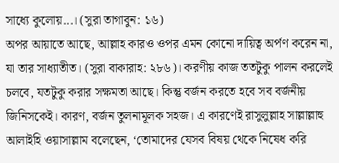সাধ্যে কুলোয়...। (সুরা তাগাবুন: ১৬)
অপর আয়াতে আছে, আল্লাহ কারও ওপর এমন কোনো দায়িত্ব অর্পণ করেন না, যা তার সাধ্যাতীত। (সুরা বাকারাহ: ২৮৬)। করণীয় কাজ ততটুকু পালন করলেই চলবে, যতটুকু করার সক্ষমতা আছে। কিন্তু বর্জন করতে হবে সব বর্জনীয় জিনিসকেই। কারণ, বর্জন তুলনামূলক সহজ। এ কারণেই রাসুলুল্লাহ সাল্লাল্লাহু আলাইহি ওয়াসাল্লাম বলেছেন, ‘তোমাদের যেসব বিষয় থেকে নিষেধ করি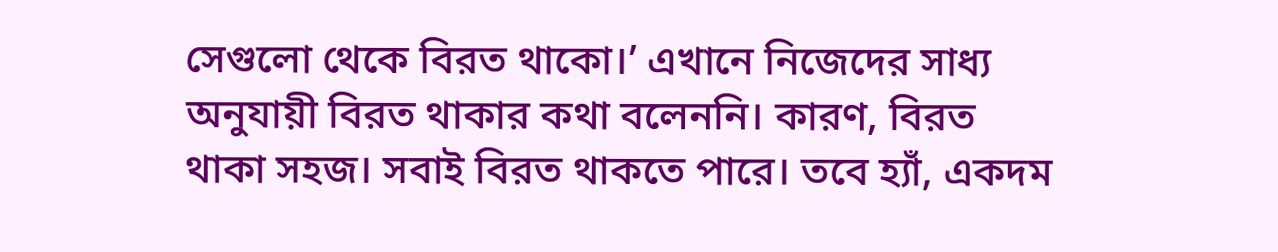সেগুলো থেকে বিরত থাকো।’ এখানে নিজেদের সাধ্য অনুযায়ী বিরত থাকার কথা বলেননি। কারণ, বিরত থাকা সহজ। সবাই বিরত থাকতে পারে। তবে হ্যাঁ, একদম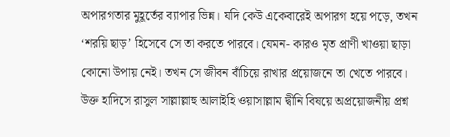অপারগতার মুহূর্তের ব্যাপার ভিন্ন। যদি কেউ একেবারেই অপারগ হয়ে পড়ে, তখন ‘শরয়ি ছাড়’ হিসেবে সে তা করতে পারবে। যেমন- কারও মৃত প্রাণী খাওয়া ছাড়া কোনো উপায় নেই। তখন সে জীবন বাঁচিয়ে রাখার প্রয়োজনে তা খেতে পারবে।
উক্ত হাদিসে রাসুল সাল্লাল্লাহু আলাইহি ওয়াসাল্লাম দ্বীনি বিষয়ে অপ্রয়োজনীয় প্রশ্ন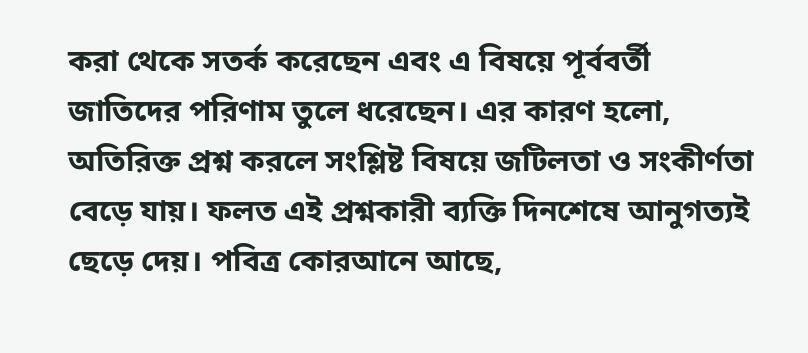করা থেকে সতর্ক করেছেন এবং এ বিষয়ে পূর্ববর্তী জাতিদের পরিণাম তুলে ধরেছেন। এর কারণ হলো, অতিরিক্ত প্রশ্ন করলে সংশ্লিষ্ট বিষয়ে জটিলতা ও সংকীর্ণতা বেড়ে যায়। ফলত এই প্রশ্নকারী ব্যক্তি দিনশেষে আনুগত্যই ছেড়ে দেয়। পবিত্র কোরআনে আছে,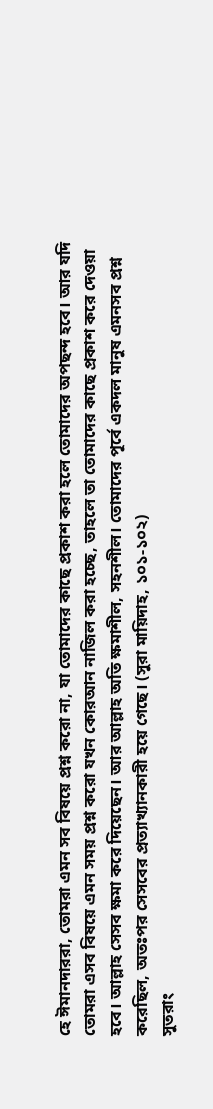হে ঈমানদাররা, তোমরা এমন সব বিষয়ে প্রশ্ন করো না, যা তোমাদের কাছে প্রকাশ করা হলে তোমাদের অপছন্দ হবে। আর যদি তোমরা এসব বিষয়ে এমন সময় প্রশ্ন করো যখন কোরআন নাজিল করা হচ্ছে, তাহলে তা তোমাদের কাছে প্রকাশ করে দেওয়া হবে। আল্লাহ সেসব ক্ষমা করে দিয়েছেন। আর আল্লাহ অতি ক্ষমাশীল, সহনশীল। তোমাদের পূর্বে একদল মানুষ এমনসব প্রশ্ন করেছিল, অতঃপর সেসবের প্রত্যাখ্যানকারী হয়ে গেছে। (সুরা মায়িদাহ, ১০১-১০২)
সুতরাং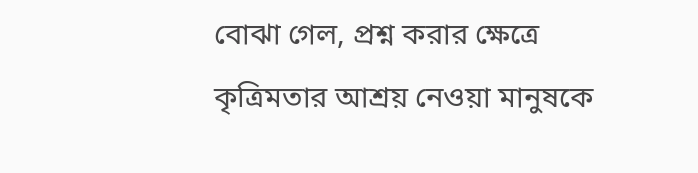বোঝা গেল, প্রশ্ন করার ক্ষেত্রে কৃত্রিমতার আশ্রয় নেওয়া মানুষকে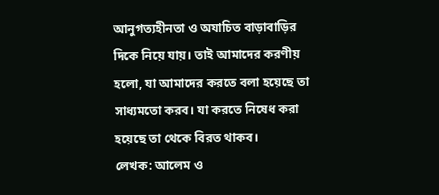আনুগত্যহীনতা ও অযাচিত বাড়াবাড়ির দিকে নিয়ে যায়। তাই আমাদের করণীয় হলো, যা আমাদের করতে বলা হয়েছে তা সাধ্যমতো করব। যা করতে নিষেধ করা হয়েছে তা থেকে বিরত থাকব।
লেখক: আলেম ও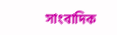সাংবাদিক